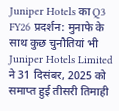Juniper Hotels का Q3 FY26 प्रदर्शन: मुनाफे के साथ कुछ चुनौतियां भी
Juniper Hotels Limited ने 31 दिसंबर, 2025 को समाप्त हुई तीसरी तिमाही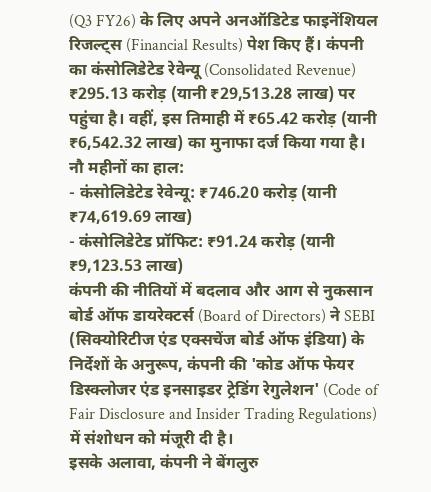(Q3 FY26) के लिए अपने अनऑडिटेड फाइनेंशियल रिजल्ट्स (Financial Results) पेश किए हैं। कंपनी का कंसोलिडेटेड रेवेन्यू (Consolidated Revenue) ₹295.13 करोड़ (यानी ₹29,513.28 लाख) पर पहुंचा है। वहीं, इस तिमाही में ₹65.42 करोड़ (यानी ₹6,542.32 लाख) का मुनाफा दर्ज किया गया है।
नौ महीनों का हाल:
- कंसोलिडेटेड रेवेन्यू: ₹746.20 करोड़ (यानी ₹74,619.69 लाख)
- कंसोलिडेटेड प्रॉफिट: ₹91.24 करोड़ (यानी ₹9,123.53 लाख)
कंपनी की नीतियों में बदलाव और आग से नुकसान
बोर्ड ऑफ डायरेक्टर्स (Board of Directors) ने SEBI (सिक्योरिटीज एंड एक्सचेंज बोर्ड ऑफ इंडिया) के निर्देशों के अनुरूप, कंपनी की 'कोड ऑफ फेयर डिस्क्लोजर एंड इनसाइडर ट्रेडिंग रेगुलेशन' (Code of Fair Disclosure and Insider Trading Regulations) में संशोधन को मंजूरी दी है।
इसके अलावा, कंपनी ने बेंगलुरु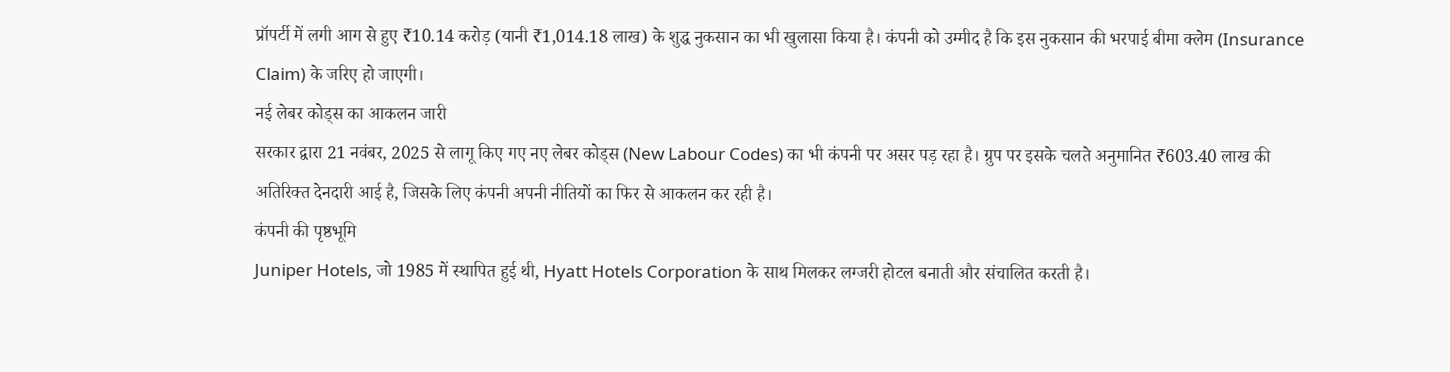प्रॉपर्टी में लगी आग से हुए ₹10.14 करोड़ (यानी ₹1,014.18 लाख) के शुद्ध नुकसान का भी खुलासा किया है। कंपनी को उम्मीद है कि इस नुकसान की भरपाई बीमा क्लेम (Insurance Claim) के जरिए हो जाएगी।
नई लेबर कोड्स का आकलन जारी
सरकार द्वारा 21 नवंबर, 2025 से लागू किए गए नए लेबर कोड्स (New Labour Codes) का भी कंपनी पर असर पड़ रहा है। ग्रुप पर इसके चलते अनुमानित ₹603.40 लाख की अतिरिक्त देनदारी आई है, जिसके लिए कंपनी अपनी नीतियों का फिर से आकलन कर रही है।
कंपनी की पृष्ठभूमि
Juniper Hotels, जो 1985 में स्थापित हुई थी, Hyatt Hotels Corporation के साथ मिलकर लग्जरी होटल बनाती और संचालित करती है।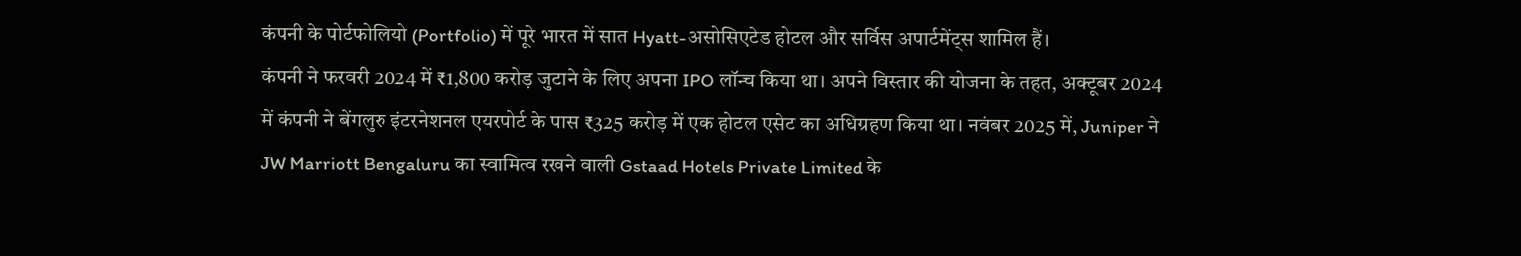कंपनी के पोर्टफोलियो (Portfolio) में पूरे भारत में सात Hyatt-असोसिएटेड होटल और सर्विस अपार्टमेंट्स शामिल हैं।
कंपनी ने फरवरी 2024 में ₹1,800 करोड़ जुटाने के लिए अपना IPO लॉन्च किया था। अपने विस्तार की योजना के तहत, अक्टूबर 2024 में कंपनी ने बेंगलुरु इंटरनेशनल एयरपोर्ट के पास ₹325 करोड़ में एक होटल एसेट का अधिग्रहण किया था। नवंबर 2025 में, Juniper ने JW Marriott Bengaluru का स्वामित्व रखने वाली Gstaad Hotels Private Limited के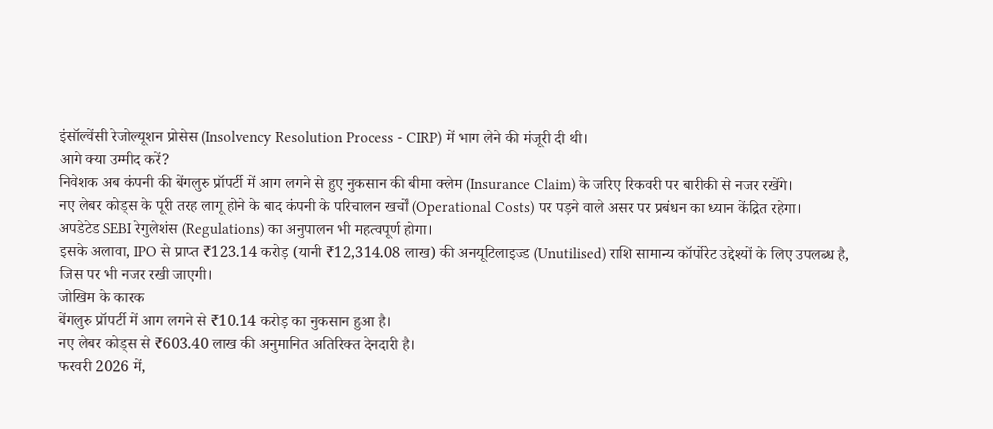इंसॉल्वेंसी रेजोल्यूशन प्रोसेस (Insolvency Resolution Process - CIRP) में भाग लेने की मंजूरी दी थी।
आगे क्या उम्मीद करें?
निवेशक अब कंपनी की बेंगलुरु प्रॉपर्टी में आग लगने से हुए नुकसान की बीमा क्लेम (Insurance Claim) के जरिए रिकवरी पर बारीकी से नजर रखेंगे।
नए लेबर कोड्स के पूरी तरह लागू होने के बाद कंपनी के परिचालन खर्चों (Operational Costs) पर पड़ने वाले असर पर प्रबंधन का ध्यान केंद्रित रहेगा।
अपडेटेड SEBI रेगुलेशंस (Regulations) का अनुपालन भी महत्वपूर्ण होगा।
इसके अलावा, IPO से प्राप्त ₹123.14 करोड़ (यानी ₹12,314.08 लाख) की अनयूटिलाइज्ड (Unutilised) राशि सामान्य कॉर्पोरेट उद्देश्यों के लिए उपलब्ध है, जिस पर भी नजर रखी जाएगी।
जोखिम के कारक
बेंगलुरु प्रॉपर्टी में आग लगने से ₹10.14 करोड़ का नुकसान हुआ है।
नए लेबर कोड्स से ₹603.40 लाख की अनुमानित अतिरिक्त देनदारी है।
फरवरी 2026 में,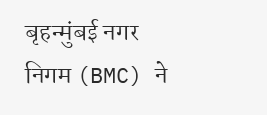बृहन्मुंबई नगर निगम (BMC) ने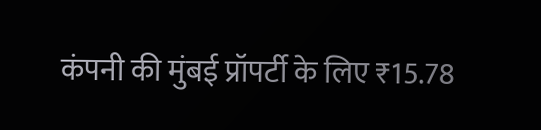कंपनी की मुंबई प्रॉपर्टी के लिए ₹15.78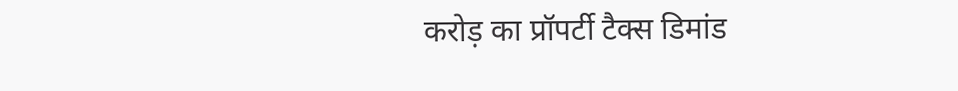करोड़ का प्रॉपर्टी टैक्स डिमांड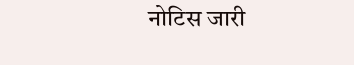नोटिस जारी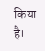किया है।